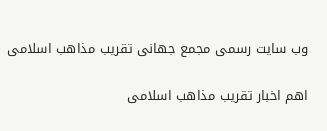وب سایت رسمی مجمع جهانى تقريب مذاهب اسلامى

اهم اخبار تقریب مذاهب اسلامی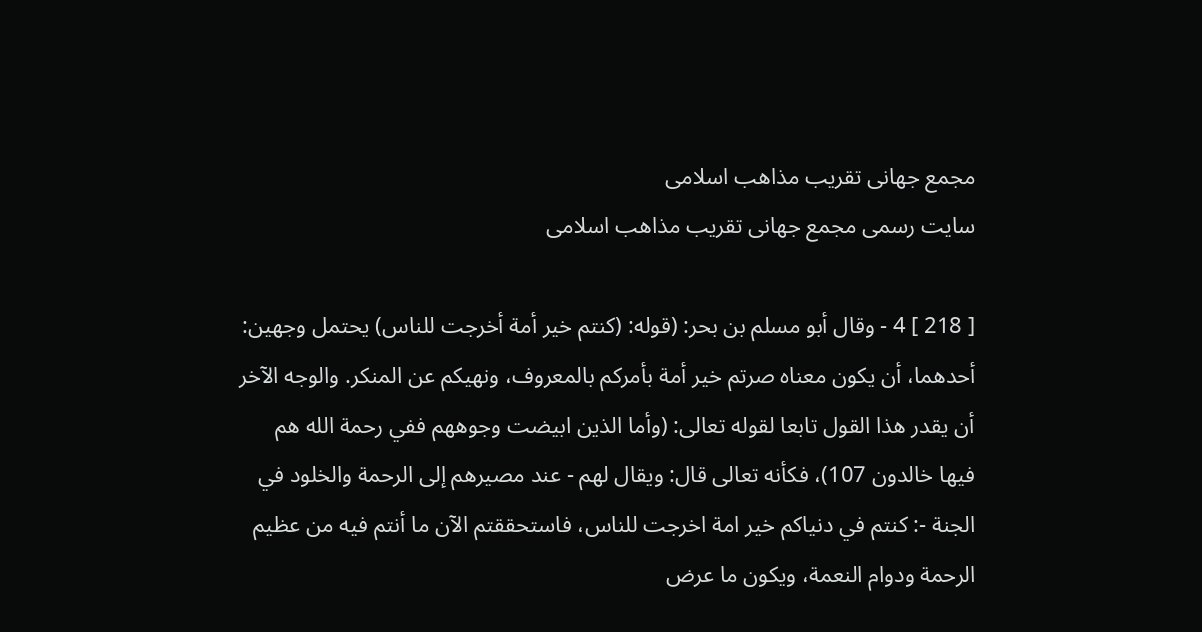مجمع جهانى تقريب مذاهب اسلامى
سایت رسمی مجمع جهانى تقريب مذاهب اسلامى

[ 218 ] 4 - وقال أبو مسلم بن بحر: (قوله: (كنتم خير أمة أخرجت للناس) يحتمل وجهين: أحدهما، أن يكون معناه صرتم خير أمة بأمركم بالمعروف، ونهيكم عن المنكر. والوجه الآخر أن يقدر هذا القول تابعا لقوله تعالى: (وأما الذين ابيضت وجوههم ففي رحمة الله هم فيها خالدون 107)، فكأنه تعالى قال: ويقال لهم - عند مصيرهم إلى الرحمة والخلود في الجنة -: كنتم في دنياكم خير امة اخرجت للناس، فاستحققتم الآن ما أنتم فيه من عظيم الرحمة ودوام النعمة، ويكون ما عرض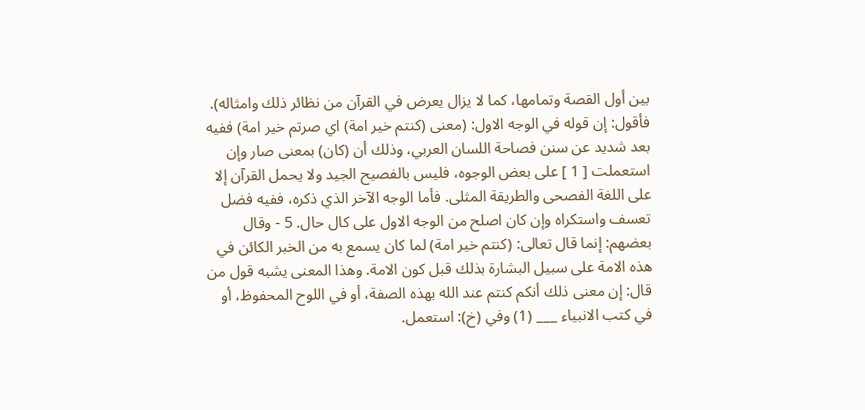بين أول القصة وتمامها، كما لا يزال يعرض في القرآن من نظائر ذلك وامثاله). فأقول: إن قوله في الوجه الاول: (معنى (كنتم خير امة) اي صرتم خير امة) ففيه بعد شديد عن سنن فصاحة اللسان العربي، وذلك أن (كان) بمعنى صار وإن استعملت [ 1 ] على بعض الوجوه، فليس بالفصيح الجيد ولا يحمل القرآن إلا على اللغة الفصحى والطريقة المثلى. فأما الوجه الآخر الذي ذكره، ففيه فضل تعسف واستكراه وإن كان اصلح من الوجه الاول على كال حال. 5 - وقال بعضهم: إنما قال تعالى: (كنتم خير امة) لما كان يسمع به من الخبر الكائن في هذه الامة على سبيل البشارة بذلك قبل كون الامة. وهذا المعنى يشبه قول من قال: إن معنى ذلك أنكم كنتم عند الله بهذه الصفة، أو في اللوح المحفوظ، أو في كتب الانبياء ___ (1) وفي (خ): استعمل.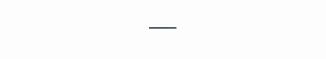___